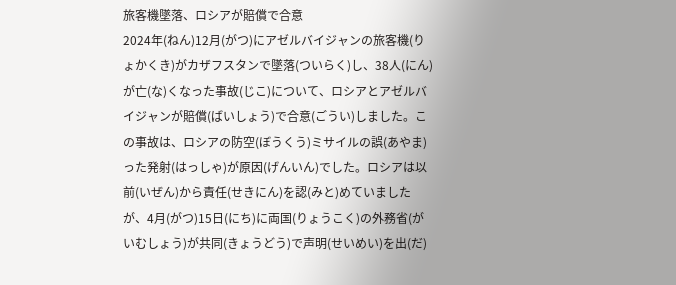旅客機墜落、ロシアが賠償で合意
2024年(ねん)12月(がつ)にアゼルバイジャンの旅客機(りょかくき)がカザフスタンで墜落(ついらく)し、38人(にん)が亡(な)くなった事故(じこ)について、ロシアとアゼルバイジャンが賠償(ばいしょう)で合意(ごうい)しました。この事故は、ロシアの防空(ぼうくう)ミサイルの誤(あやま)った発射(はっしゃ)が原因(げんいん)でした。ロシアは以前(いぜん)から責任(せきにん)を認(みと)めていましたが、4月(がつ)15日(にち)に両国(りょうこく)の外務省(がいむしょう)が共同(きょうどう)で声明(せいめい)を出(だ)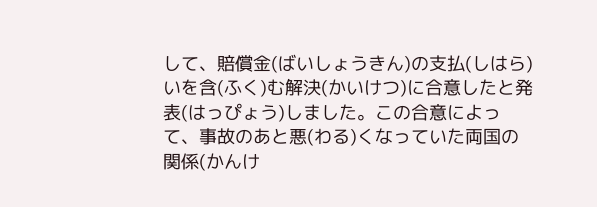して、賠償金(ばいしょうきん)の支払(しはら)いを含(ふく)む解決(かいけつ)に合意したと発表(はっぴょう)しました。この合意によって、事故のあと悪(わる)くなっていた両国の関係(かんけ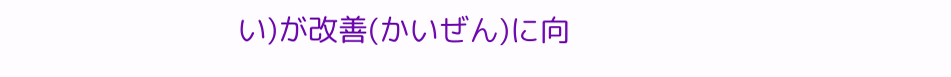い)が改善(かいぜん)に向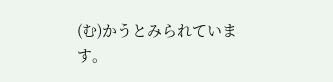(む)かうとみられています。